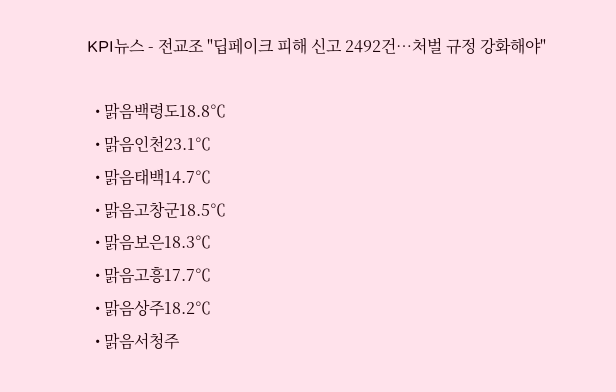KPI뉴스 - 전교조 "딥페이크 피해 신고 2492건…처벌 규정 강화해야"

  • 맑음백령도18.8℃
  • 맑음인천23.1℃
  • 맑음태백14.7℃
  • 맑음고창군18.5℃
  • 맑음보은18.3℃
  • 맑음고흥17.7℃
  • 맑음상주18.2℃
  • 맑음서청주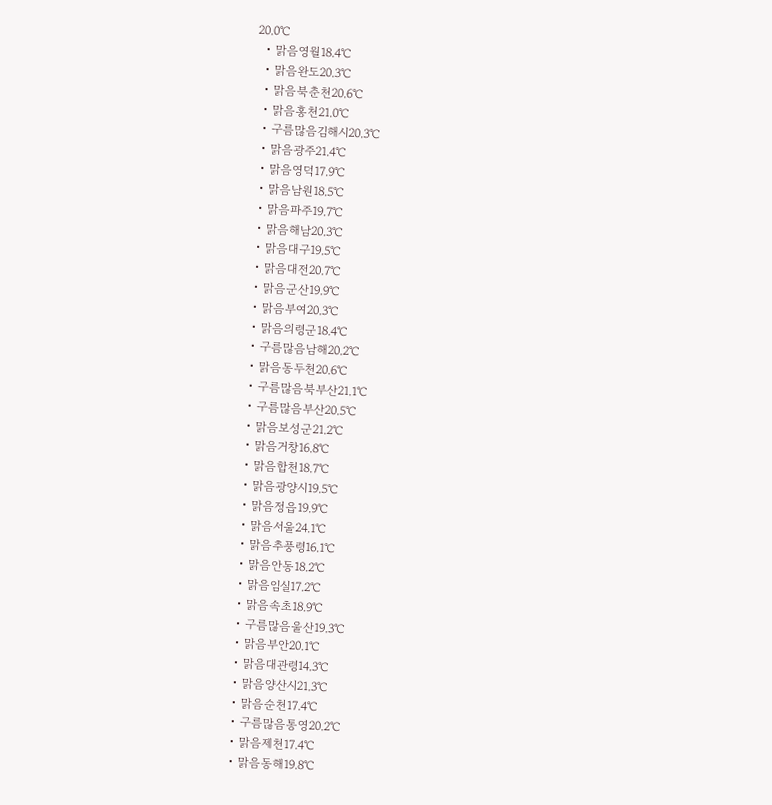20.0℃
  • 맑음영월18.4℃
  • 맑음완도20.3℃
  • 맑음북춘천20.6℃
  • 맑음홍천21.0℃
  • 구름많음김해시20.3℃
  • 맑음광주21.4℃
  • 맑음영덕17.9℃
  • 맑음남원18.5℃
  • 맑음파주19.7℃
  • 맑음해남20.3℃
  • 맑음대구19.5℃
  • 맑음대전20.7℃
  • 맑음군산19.9℃
  • 맑음부여20.3℃
  • 맑음의령군18.4℃
  • 구름많음남해20.2℃
  • 맑음동두천20.6℃
  • 구름많음북부산21.1℃
  • 구름많음부산20.5℃
  • 맑음보성군21.2℃
  • 맑음거창16.8℃
  • 맑음합천18.7℃
  • 맑음광양시19.5℃
  • 맑음정읍19.9℃
  • 맑음서울24.1℃
  • 맑음추풍령16.1℃
  • 맑음안동18.2℃
  • 맑음임실17.2℃
  • 맑음속초18.9℃
  • 구름많음울산19.3℃
  • 맑음부안20.1℃
  • 맑음대관령14.3℃
  • 맑음양산시21.3℃
  • 맑음순천17.4℃
  • 구름많음통영20.2℃
  • 맑음제천17.4℃
  • 맑음동해19.8℃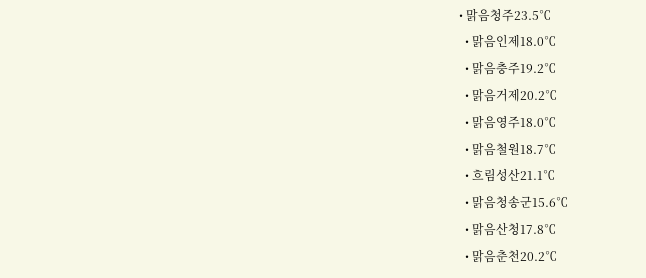• 맑음청주23.5℃
  • 맑음인제18.0℃
  • 맑음충주19.2℃
  • 맑음거제20.2℃
  • 맑음영주18.0℃
  • 맑음철원18.7℃
  • 흐림성산21.1℃
  • 맑음청송군15.6℃
  • 맑음산청17.8℃
  • 맑음춘천20.2℃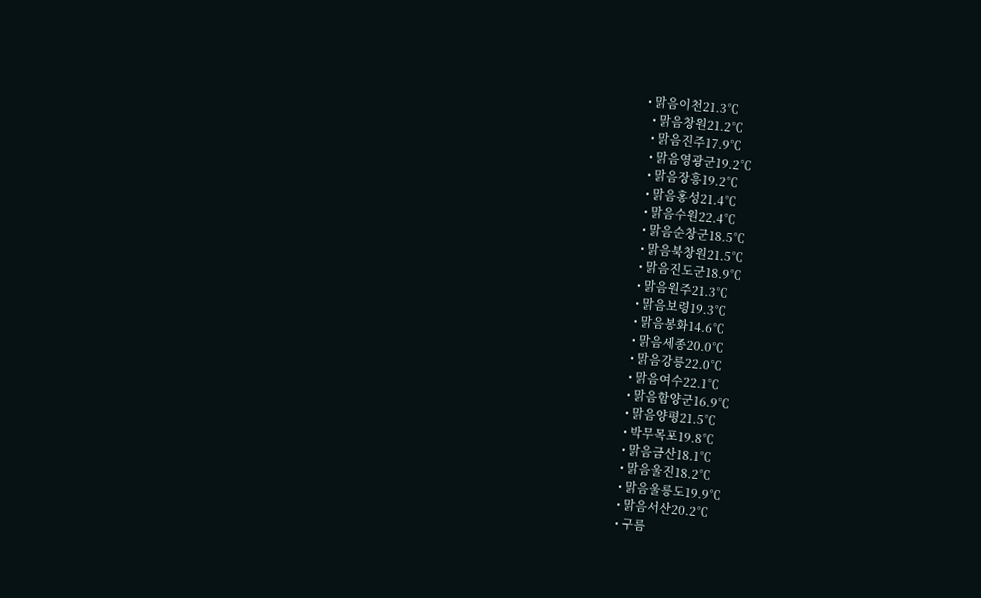• 맑음이천21.3℃
  • 맑음창원21.2℃
  • 맑음진주17.9℃
  • 맑음영광군19.2℃
  • 맑음장흥19.2℃
  • 맑음홍성21.4℃
  • 맑음수원22.4℃
  • 맑음순창군18.5℃
  • 맑음북창원21.5℃
  • 맑음진도군18.9℃
  • 맑음원주21.3℃
  • 맑음보령19.3℃
  • 맑음봉화14.6℃
  • 맑음세종20.0℃
  • 맑음강릉22.0℃
  • 맑음여수22.1℃
  • 맑음함양군16.9℃
  • 맑음양평21.5℃
  • 박무목포19.8℃
  • 맑음금산18.1℃
  • 맑음울진18.2℃
  • 맑음울릉도19.9℃
  • 맑음서산20.2℃
  • 구름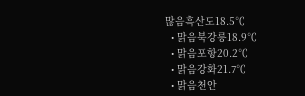많음흑산도18.5℃
  • 맑음북강릉18.9℃
  • 맑음포항20.2℃
  • 맑음강화21.7℃
  • 맑음천안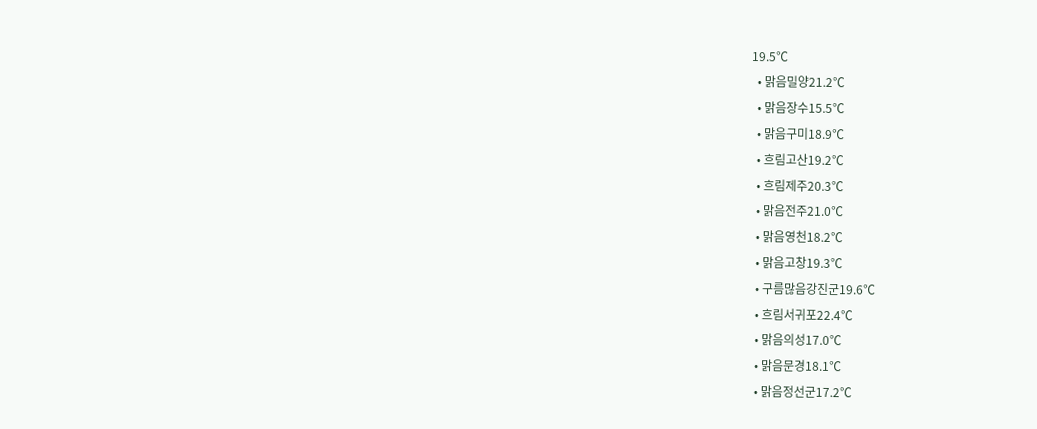19.5℃
  • 맑음밀양21.2℃
  • 맑음장수15.5℃
  • 맑음구미18.9℃
  • 흐림고산19.2℃
  • 흐림제주20.3℃
  • 맑음전주21.0℃
  • 맑음영천18.2℃
  • 맑음고창19.3℃
  • 구름많음강진군19.6℃
  • 흐림서귀포22.4℃
  • 맑음의성17.0℃
  • 맑음문경18.1℃
  • 맑음정선군17.2℃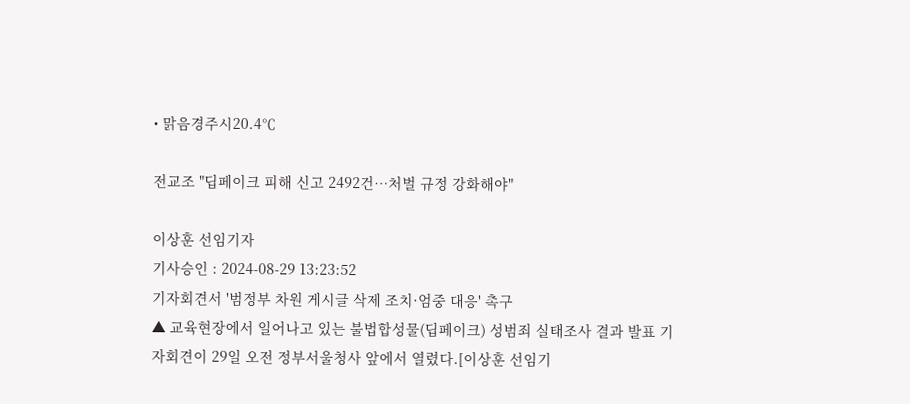• 맑음경주시20.4℃

전교조 "딥페이크 피해 신고 2492건…처벌 규정 강화해야"

이상훈 선임기자
기사승인 : 2024-08-29 13:23:52
기자회견서 '범정부 차원 게시글 삭제 조치·엄중 대응' 촉구
▲ 교육현장에서 일어나고 있는 불법합성물(딥페이크) 성범죄 실태조사 결과 발표 기자회견이 29일 오전 정부서울청사 앞에서 열렸다.[이상훈 선임기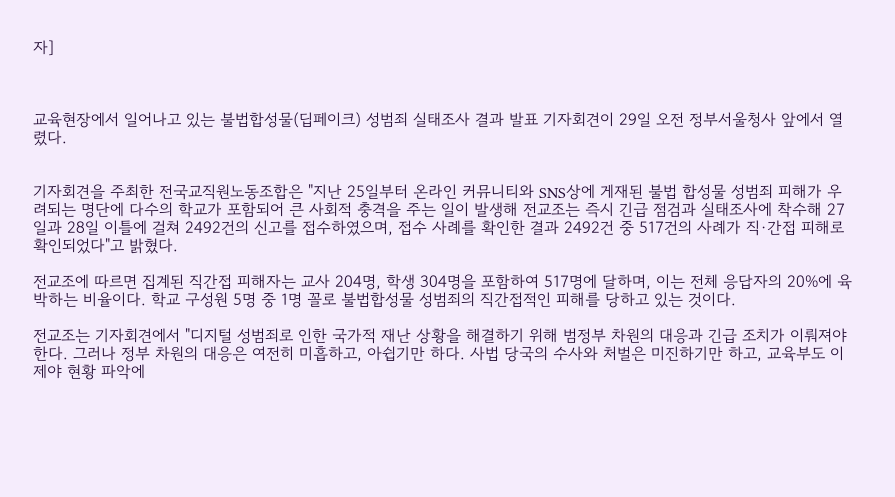자]



교육현장에서 일어나고 있는 불법합성물(딥페이크) 성범죄 실태조사 결과 발표 기자회견이 29일 오전 정부서울청사 앞에서 열렸다.


기자회견을 주최한 전국교직원노동조합은 "지난 25일부터 온라인 커뮤니티와 SNS상에 게재된 불법 합성물 성범죄 피해가 우려되는 명단에 다수의 학교가 포함되어 큰 사회적 충격을 주는 일이 발생해 전교조는 즉시 긴급 점검과 실태조사에 착수해 27일과 28일 이틀에 걸쳐 2492건의 신고를 접수하였으며, 접수 사례를 확인한 결과 2492건 중 517건의 사례가 직·간접 피해로 확인되었다"고 밝혔다.

전교조에 따르면 집계된 직간접 피해자는 교사 204명, 학생 304명을 포함하여 517명에 달하며, 이는 전체 응답자의 20%에 육박하는 비율이다. 학교 구성원 5명 중 1명 꼴로 불법합성물 성범죄의 직간접적인 피해를 당하고 있는 것이다.

전교조는 기자회견에서 "디지털 성범죄로 인한 국가적 재난 상황을 해결하기 위해 범정부 차원의 대응과 긴급 조치가 이뤄져야 한다. 그러나 정부 차원의 대응은 여전히 미흡하고, 아쉽기만 하다. 사법 당국의 수사와 처벌은 미진하기만 하고, 교육부도 이제야 현황 파악에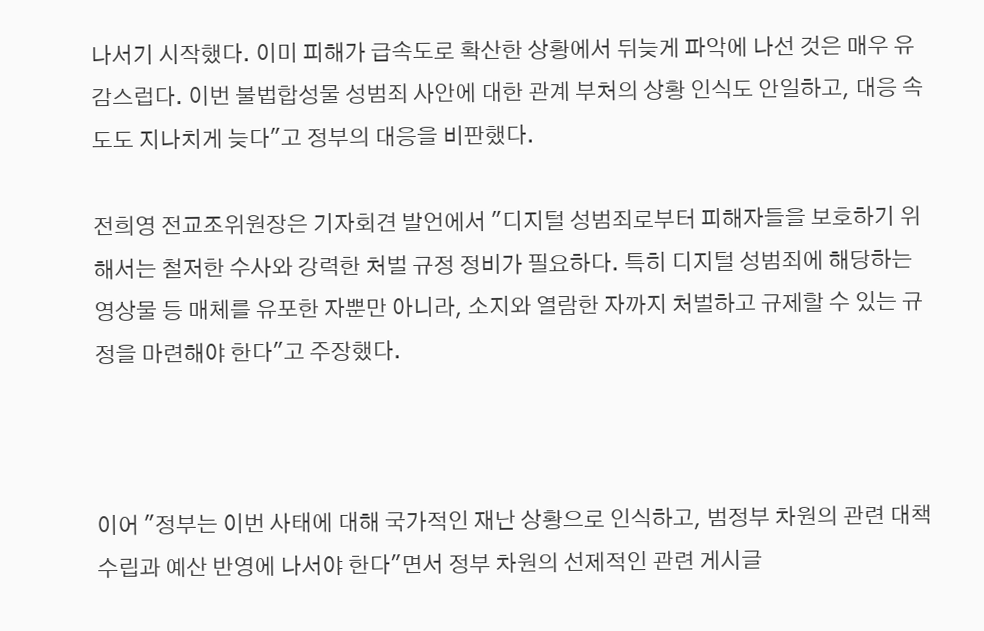나서기 시작했다. 이미 피해가 급속도로 확산한 상황에서 뒤늦게 파악에 나선 것은 매우 유감스럽다. 이번 불법합성물 성범죄 사안에 대한 관계 부처의 상황 인식도 안일하고, 대응 속도도 지나치게 늦다"고 정부의 대응을 비판했다.

전희영 전교조위원장은 기자회견 발언에서 "디지털 성범죄로부터 피해자들을 보호하기 위해서는 철저한 수사와 강력한 처벌 규정 정비가 필요하다. 특히 디지털 성범죄에 해당하는 영상물 등 매체를 유포한 자뿐만 아니라, 소지와 열람한 자까지 처벌하고 규제할 수 있는 규정을 마련해야 한다"고 주장했다.



이어 "정부는 이번 사태에 대해 국가적인 재난 상황으로 인식하고, 범정부 차원의 관련 대책 수립과 예산 반영에 나서야 한다"면서 정부 차원의 선제적인 관련 게시글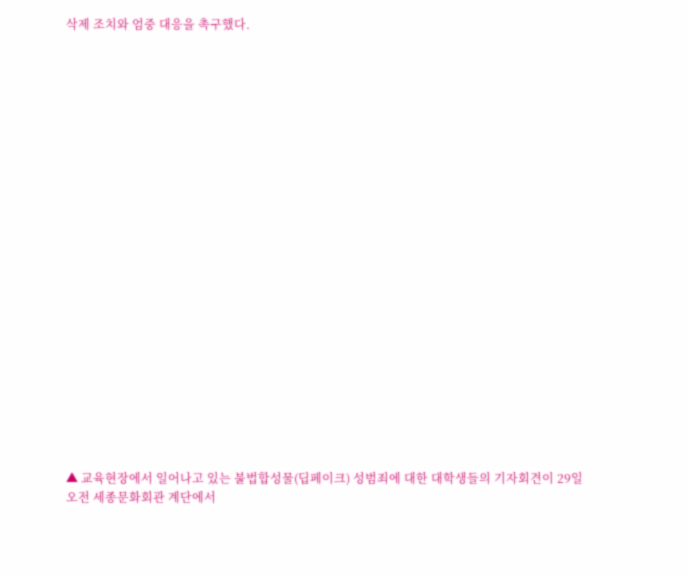삭제 조치와 엄중 대응을 촉구했다.
























▲ 교육현장에서 일어나고 있는 불법합성물(딥페이크) 성범죄에 대한 대학생들의 기자회견이 29일 오전 세종문화회관 계단에서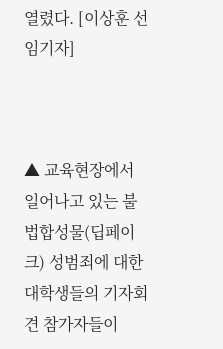열렸다. [이상훈 선임기자]



▲ 교육현장에서 일어나고 있는 불법합성물(딥페이크) 성범죄에 대한 대학생들의 기자회견 참가자들이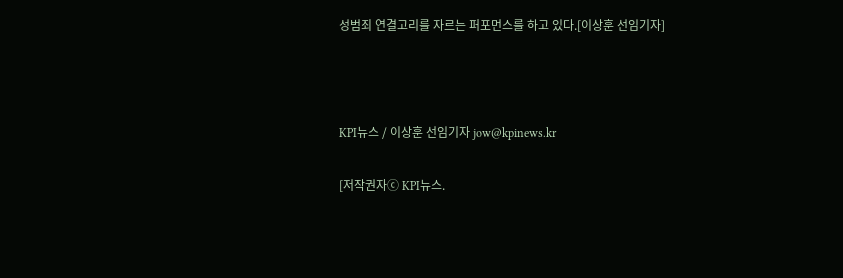성범죄 연결고리를 자르는 퍼포먼스를 하고 있다.[이상훈 선임기자]



KPI뉴스 / 이상훈 선임기자 jow@kpinews.kr

[저작권자ⓒ KPI뉴스.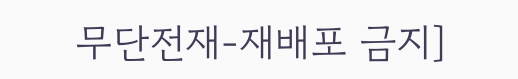무단전재-재배포 금지]